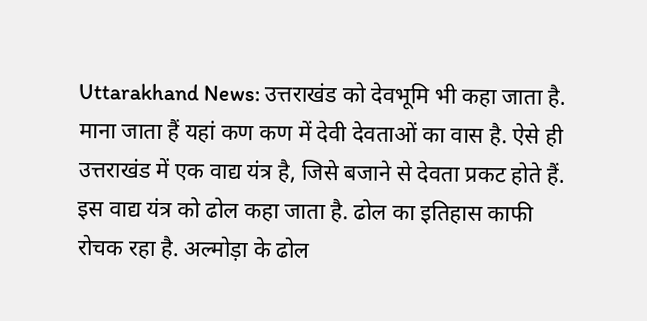Uttarakhand News: उत्तराखंड को देवभूमि भी कहा जाता है. माना जाता हैं यहां कण कण में देवी देवताओं का वास है. ऐसे ही उत्तराखंड में एक वाद्य यंत्र है, जिसे बजाने से देवता प्रकट होते हैं. इस वाद्य यंत्र को ढोल कहा जाता है. ढोल का इतिहास काफी रोचक रहा है. अल्मोड़ा के ढोल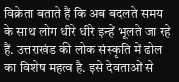विक्रेता बताते हैं कि अब बदलते समय के साथ लोग धीरे धीरे इन्हें भूलते जा रहे हैं. उत्तराखंड की लोक संस्कृति में ढोल का विशेष महत्व है. इसे देवताओं से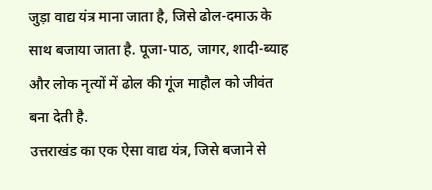जुड़ा वाद्य यंत्र माना जाता है, जिसे ढोल-दमाऊ के साथ बजाया जाता है. पूजा-पाठ, जागर, शादी-ब्याह और लोक नृत्यों में ढोल की गूंज माहौल को जीवंत बना देती है.
उत्तराखंड का एक ऐसा वाद्य यंत्र, जिसे बजाने से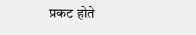प्रकट होते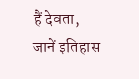हैं देवता, जानें इतिहास